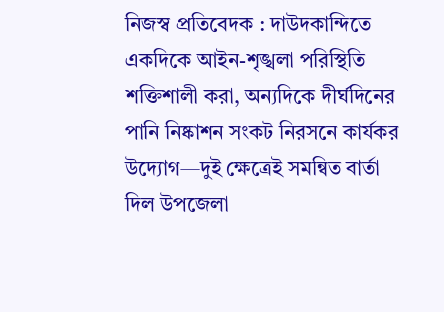নিজস্ব প্রতিবেদক : দাউদকান্দিতে একদিকে আইন-শৃঙ্খলা পরিস্থিতি শক্তিশালী করা, অন্যদিকে দীর্ঘদিনের পানি নিষ্কাশন সংকট নিরসনে কার্যকর উদ্যোগ—দুই ক্ষেত্রেই সমন্বিত বার্তা দিল উপজেলা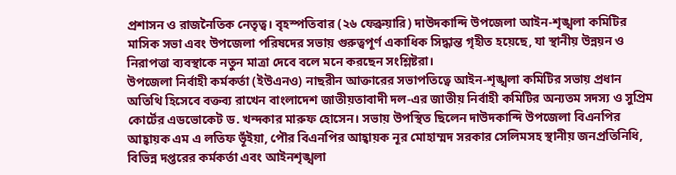প্রশাসন ও রাজনৈতিক নেতৃত্ব। বৃহস্পতিবার (২৬ ফেব্রুয়ারি) দাউদকান্দি উপজেলা আইন-শৃঙ্খলা কমিটির মাসিক সভা এবং উপজেলা পরিষদের সভায় গুরুত্বপূর্ণ একাধিক সিদ্ধান্ত গৃহীত হয়েছে, যা স্থানীয় উন্নয়ন ও নিরাপত্তা ব্যবস্থাকে নতুন মাত্রা দেবে বলে মনে করছেন সংশ্লিষ্টরা।
উপজেলা নির্বাহী কর্মকর্তা (ইউএনও) নাছরীন আক্তারের সভাপতিত্বে আইন-শৃঙ্খলা কমিটির সভায় প্রধান অতিথি হিসেবে বক্তব্য রাখেন বাংলাদেশ জাতীয়তাবাদী দল-এর জাতীয় নির্বাহী কমিটির অন্যতম সদস্য ও সুপ্রিম কোর্টের এডভোকেট ড. খন্দকার মারুফ হোসেন। সভায় উপস্থিত ছিলেন দাউদকান্দি উপজেলা বিএনপির আহ্বায়ক এম এ লতিফ ভূঁইয়া, পৌর বিএনপির আহ্বায়ক নূর মোহাম্মদ সরকার সেলিমসহ স্থানীয় জনপ্রতিনিধি, বিভিন্ন দপ্তরের কর্মকর্তা এবং আইনশৃঙ্খলা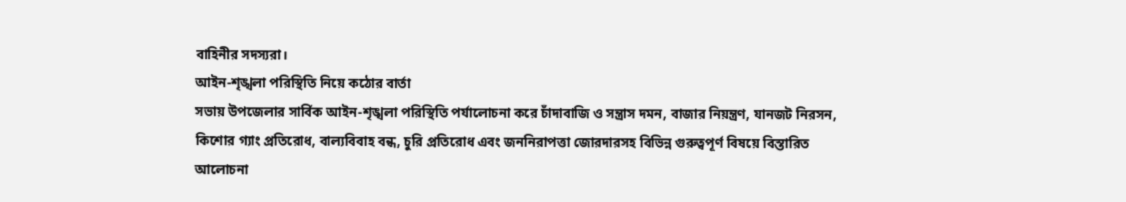বাহিনীর সদস্যরা।
আইন-শৃঙ্খলা পরিস্থিতি নিয়ে কঠোর বার্তা
সভায় উপজেলার সার্বিক আইন-শৃঙ্খলা পরিস্থিতি পর্যালোচনা করে চাঁদাবাজি ও সন্ত্রাস দমন, বাজার নিয়ন্ত্রণ, যানজট নিরসন, কিশোর গ্যাং প্রতিরোধ, বাল্যবিবাহ বন্ধ, চুরি প্রতিরোধ এবং জননিরাপত্তা জোরদারসহ বিভিন্ন গুরুত্বপূর্ণ বিষয়ে বিস্তারিত আলোচনা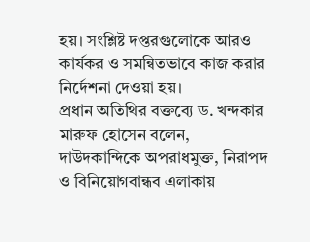হয়। সংশ্লিষ্ট দপ্তরগুলোকে আরও কার্যকর ও সমন্বিতভাবে কাজ করার নির্দেশনা দেওয়া হয়।
প্রধান অতিথির বক্তব্যে ড. খন্দকার মারুফ হোসেন বলেন, দাউদকান্দিকে অপরাধমুক্ত, নিরাপদ ও বিনিয়োগবান্ধব এলাকায়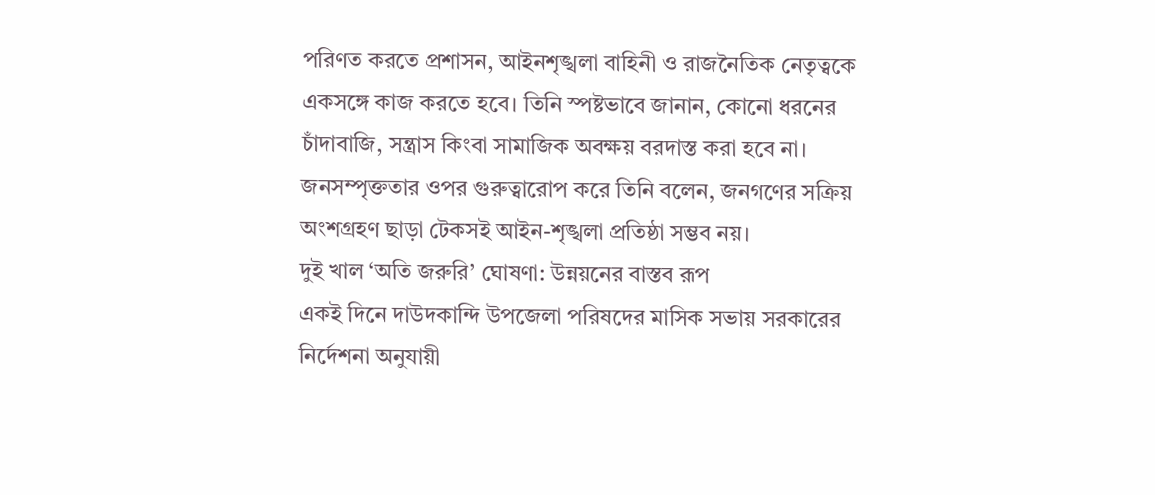পরিণত করতে প্রশাসন, আইনশৃঙ্খলা বাহিনী ও রাজনৈতিক নেতৃত্বকে একসঙ্গে কাজ করতে হবে। তিনি স্পষ্টভাবে জানান, কোনো ধরনের চাঁদাবাজি, সন্ত্রাস কিংবা সামাজিক অবক্ষয় বরদাস্ত করা হবে না। জনসম্পৃক্ততার ওপর গুরুত্বারোপ করে তিনি বলেন, জনগণের সক্রিয় অংশগ্রহণ ছাড়া টেকসই আইন-শৃঙ্খলা প্রতিষ্ঠা সম্ভব নয়।
দুই খাল ‘অতি জরুরি’ ঘোষণা: উন্নয়নের বাস্তব রূপ
একই দিনে দাউদকান্দি উপজেলা পরিষদের মাসিক সভায় সরকারের নির্দেশনা অনুযায়ী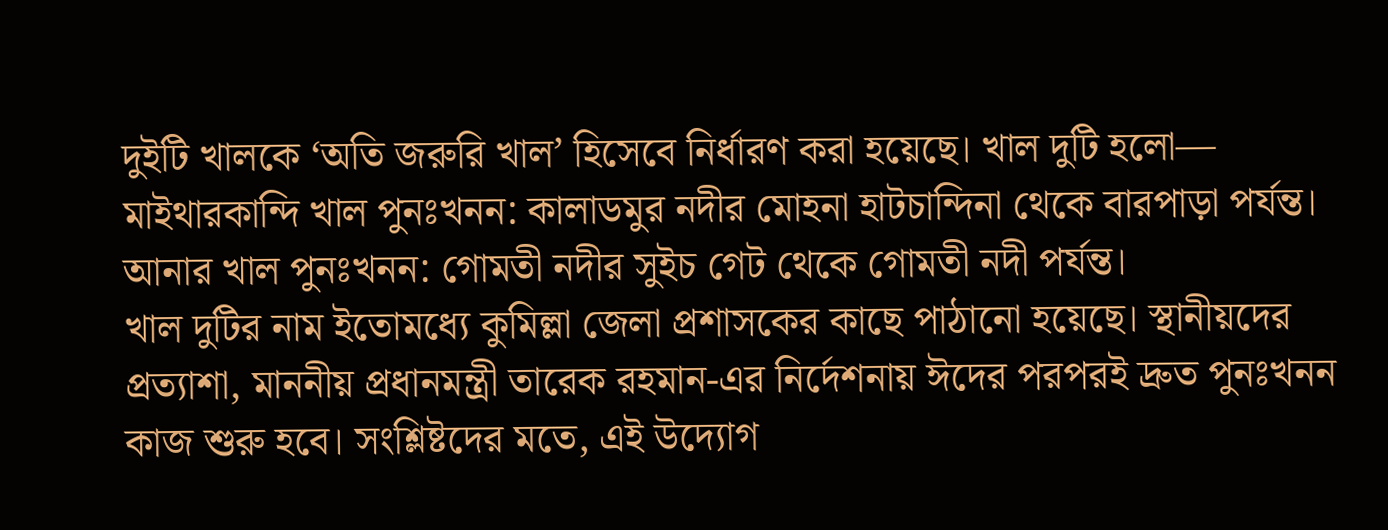দুইটি খালকে ‘অতি জরুরি খাল’ হিসেবে নির্ধারণ করা হয়েছে। খাল দুটি হলো—
মাইথারকান্দি খাল পুনঃখনন: কালাডমুর নদীর মোহনা হাটচান্দিনা থেকে বারপাড়া পর্যন্ত।
আনার খাল পুনঃখনন: গোমতী নদীর সুইচ গেট থেকে গোমতী নদী পর্যন্ত।
খাল দুটির নাম ইতোমধ্যে কুমিল্লা জেলা প্রশাসকের কাছে পাঠানো হয়েছে। স্থানীয়দের প্রত্যাশা, মাননীয় প্রধানমন্ত্রী তারেক রহমান-এর নির্দেশনায় ঈদের পরপরই দ্রুত পুনঃখনন কাজ শুরু হবে। সংশ্লিষ্টদের মতে, এই উদ্যোগ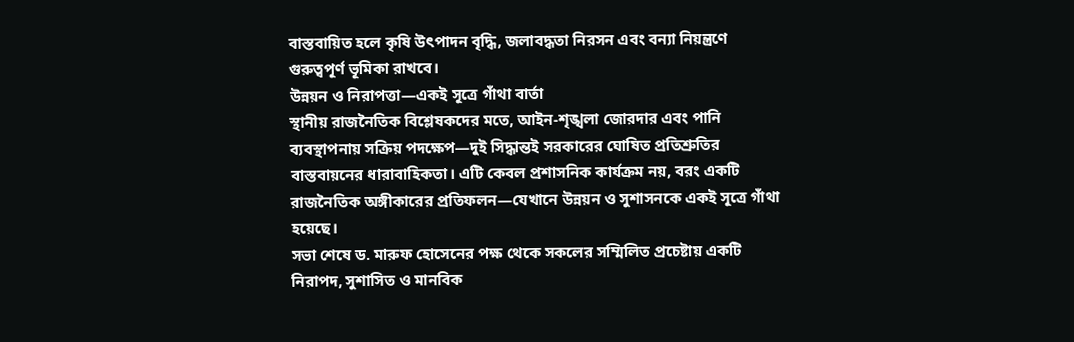বাস্তবায়িত হলে কৃষি উৎপাদন বৃদ্ধি, জলাবদ্ধতা নিরসন এবং বন্যা নিয়ন্ত্রণে গুরুত্বপূর্ণ ভূমিকা রাখবে।
উন্নয়ন ও নিরাপত্তা—একই সূত্রে গাঁথা বার্তা
স্থানীয় রাজনৈতিক বিশ্লেষকদের মতে, আইন-শৃঙ্খলা জোরদার এবং পানি ব্যবস্থাপনায় সক্রিয় পদক্ষেপ—দুই সিদ্ধান্তই সরকারের ঘোষিত প্রতিশ্রুতির বাস্তবায়নের ধারাবাহিকতা। এটি কেবল প্রশাসনিক কার্যক্রম নয়, বরং একটি রাজনৈতিক অঙ্গীকারের প্রতিফলন—যেখানে উন্নয়ন ও সুশাসনকে একই সূত্রে গাঁথা হয়েছে।
সভা শেষে ড. মারুফ হোসেনের পক্ষ থেকে সকলের সম্মিলিত প্রচেষ্টায় একটি নিরাপদ, সুশাসিত ও মানবিক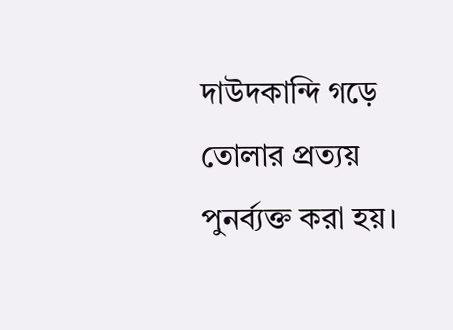দাউদকান্দি গড়ে তোলার প্রত্যয় পুনর্ব্যক্ত করা হয়।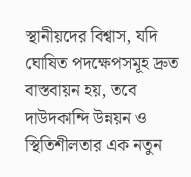স্থানীয়দের বিশ্বাস, যদি ঘোষিত পদক্ষেপসমূহ দ্রুত বাস্তবায়ন হয়, তবে দাউদকান্দি উন্নয়ন ও স্থিতিশীলতার এক নতুন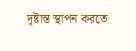দৃষ্টান্ত স্থাপন করতে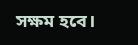সক্ষম হবে।